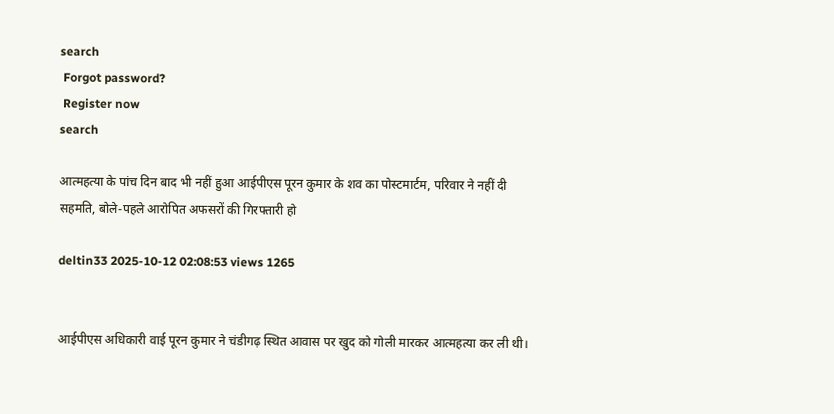search
 Forgot password?
 Register now
search

आत्महत्या के पांच दिन बाद भी नहीं हुआ आईपीएस पूरन कुमार के शव का पोस्टमार्टम, परिवार ने नहीं दी सहमति, बोले-पहले आरोपित अफसरों की गिरफ्तारी हो

deltin33 2025-10-12 02:08:53 views 1265


आईपीएस अधिकारी वाई पूरन कुमार ने चंडीगढ़ स्थित आवास पर खुद को गोली मारकर आत्महत्या कर ली थी।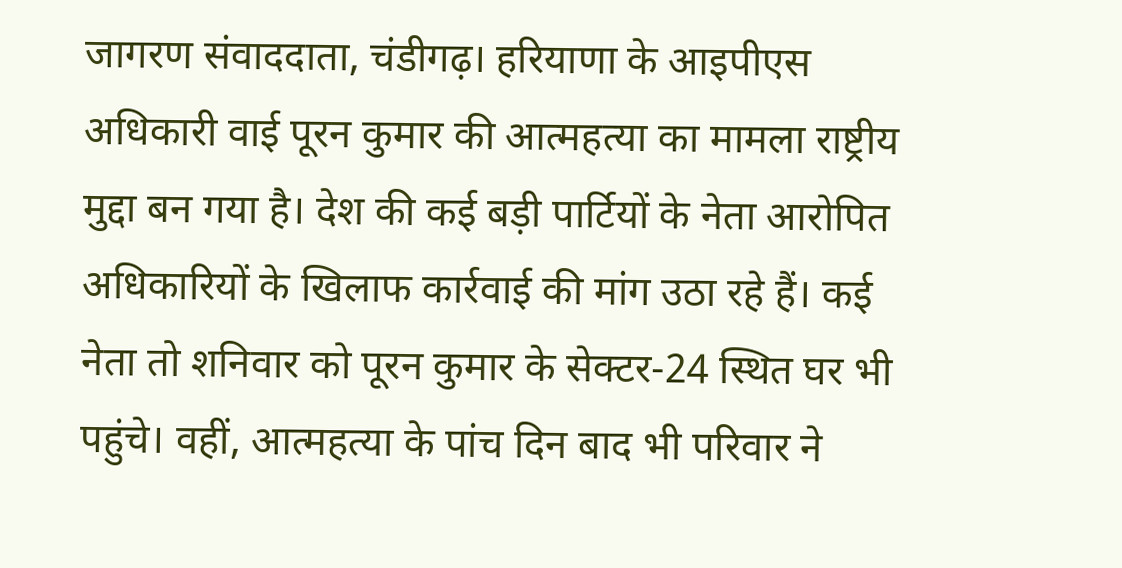जागरण संवाददाता, चंडीगढ़। हरियाणा के आइपीएस अधिकारी वाई पूरन कुमार की आत्महत्या का मामला राष्ट्रीय मुद्दा बन गया है। देश की कई बड़ी पार्टियों के नेता आरोपित अधिकारियों के खिलाफ कार्रवाई की मांग उठा रहे हैं। कई नेता तो शनिवार को पूरन कुमार के सेक्टर-24 स्थित घर भी पहुंचे। वहीं, आत्महत्या के पांच दिन बाद भी परिवार ने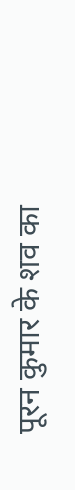पूरन कुमार के शव का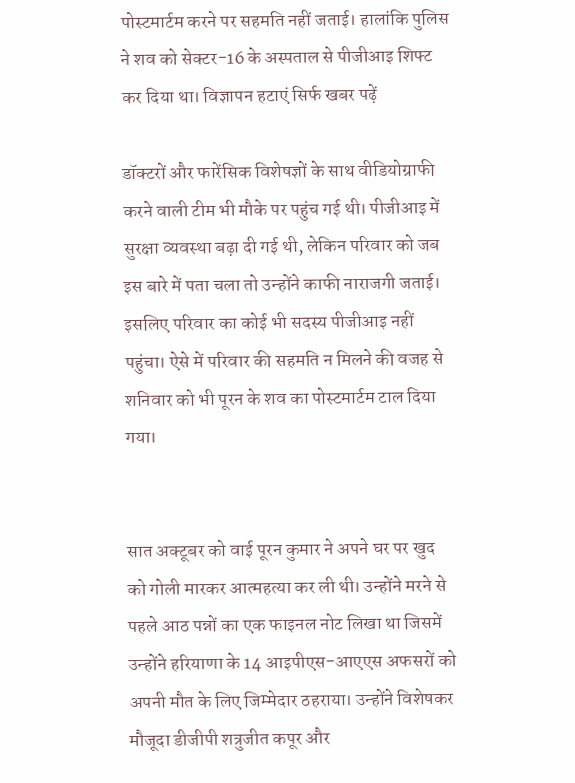पोस्टमार्टम करने पर सहमति नहीं जताई। हालांकि पुलिस ने शव को सेक्टर-16 के अस्पताल से पीजीआइ शिफ्ट कर दिया था। विज्ञापन हटाएं सिर्फ खबर पढ़ें

डॉक्टरों और फारेंसिक विशेषज्ञों के साथ वीडियोग्राफी करने वाली टीम भी मौके पर पहुंच गई थी। पीजीआइ में सुरक्षा व्यवस्था बढ़ा दी गई थी, लेकिन परिवार को जब इस बारे में पता चला तो उन्होंने काफी नाराजगी जताई। इसलिए परिवार का कोई भी सदस्य पीजीआइ नहीं पहुंचा। ऐसे में परिवार की सहमति न मिलने की वजह से शनिवार को भी पूरन के शव का पोस्टमार्टम टाल दिया गया।


सात अक्टूबर को वाई पूरन कुमार ने अपने घर पर खुद को गोली मारकर आत्महत्या कर ली थी। उन्होंने मरने से पहले आठ पन्नों का एक फाइनल नोट लिखा था जिसमें उन्होंने हरियाणा के 14 आइपीएस-आएएस अफसरों को अपनी मौत के लिए जिम्मेदार ठहराया। उन्होंने विशेषकर मौजूदा डीजीपी शत्रुजीत कपूर और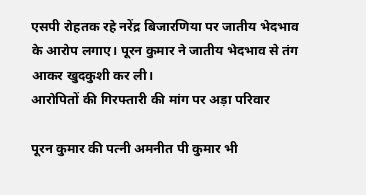एसपी रोहतक रहे नरेंद्र बिजारणिया पर जातीय भेदभाव के आरोप लगाए। पूरन कुमार ने जातीय भेदभाव से तंग आकर खुदकुशी कर ली।
आरोपितों की गिरफ्तारी की मांग पर अड़ा परिवार

पूरन कुमार की पत्नी अमनीत पी कुमार भी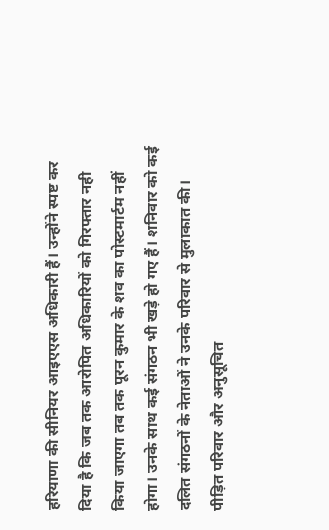हरियाणा की सीनियर आइएएस अधिकारी हैं। उन्होंने स्पष्ट कर दिया है कि जब तक आरोपित अधिकारियों को गिरफ्तार नही किया जाएगा तब तक पूरन कुमार के शव का पोस्टमार्टम नहीं होगा। उनके साथ कई संगठन भी खड़े हो गए हैं। शनिवार को कई दलित संगठनों के नेताओं ने उनके परिवार से मुलाकात की। पीड़ित परिवार और अनुसूचित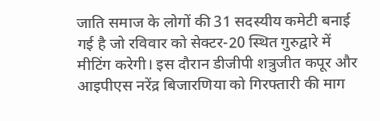जाति समाज के लोगों की 31 सदस्यीय कमेटी बनाई गई है जो रविवार को सेक्टर-20 स्थित गुरुद्वारे में मीटिंग करेगी। इस दौरान डीजीपी शत्रुजीत कपूर और आइपीएस नरेंद्र बिजारणिया को गिरफ्तारी की माग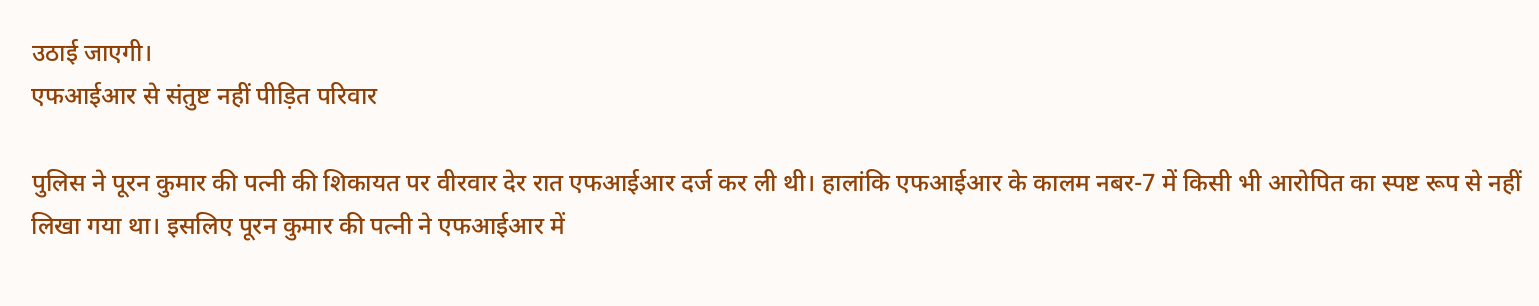उठाई जाएगी।
एफआईआर से संतुष्ट नहीं पीड़ित परिवार

पुलिस ने पूरन कुमार की पत्नी की शिकायत पर वीरवार देर रात एफआईआर दर्ज कर ली थी। हालांकि एफआईआर के कालम नबर-7 में किसी भी आरोपित का स्पष्ट रूप से नहीं लिखा गया था। इसलिए पूरन कुमार की पत्नी ने एफआईआर में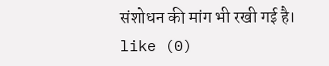संशोधन की मांग भी रखी गई है।
like (0)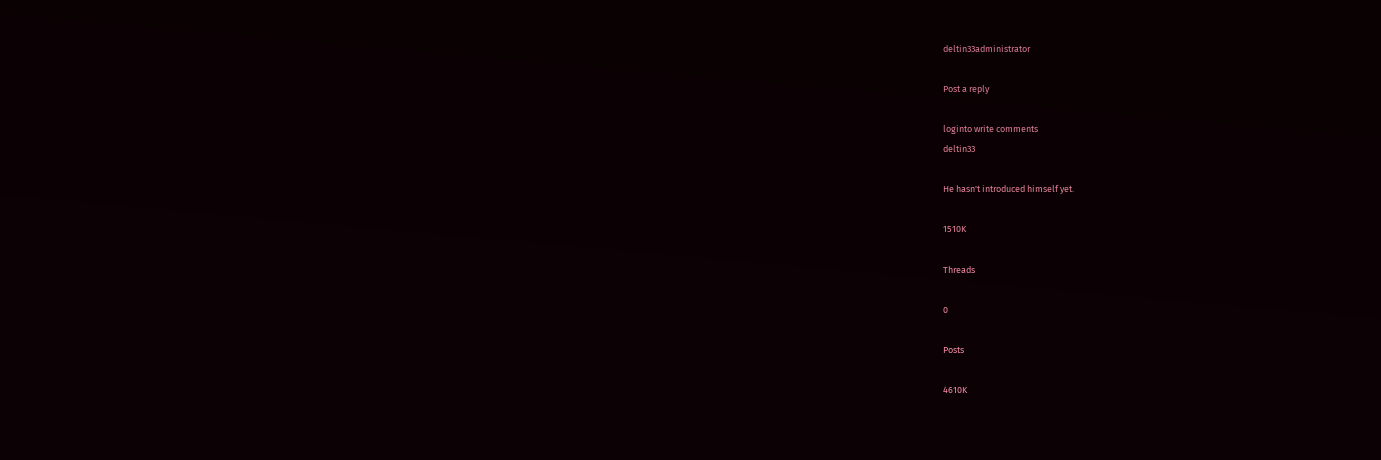deltin33administrator

Post a reply

loginto write comments
deltin33

He hasn't introduced himself yet.

1510K

Threads

0

Posts

4610K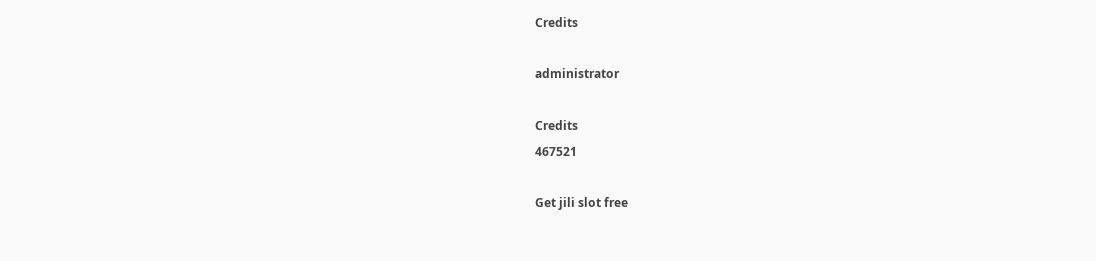Credits

administrator

Credits
467521

Get jili slot free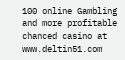100 online Gambling and more profitable chanced casino at www.deltin51.com